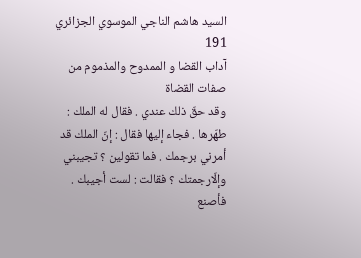السيد هاشم الناجي الموسوي الجزائري
191
آداب القضا و الممدوح والمذموم من صفات القضاة
وقد حقّ ذلك عندي . فقال له الملك : طهّرها . فجاء إليها فقال : إنّ الملك قد أمرني برجمك . فما تقولين ؟ تجيبني وإلّارجمتك ؟ فقالت : لست أجيبك . فأصنع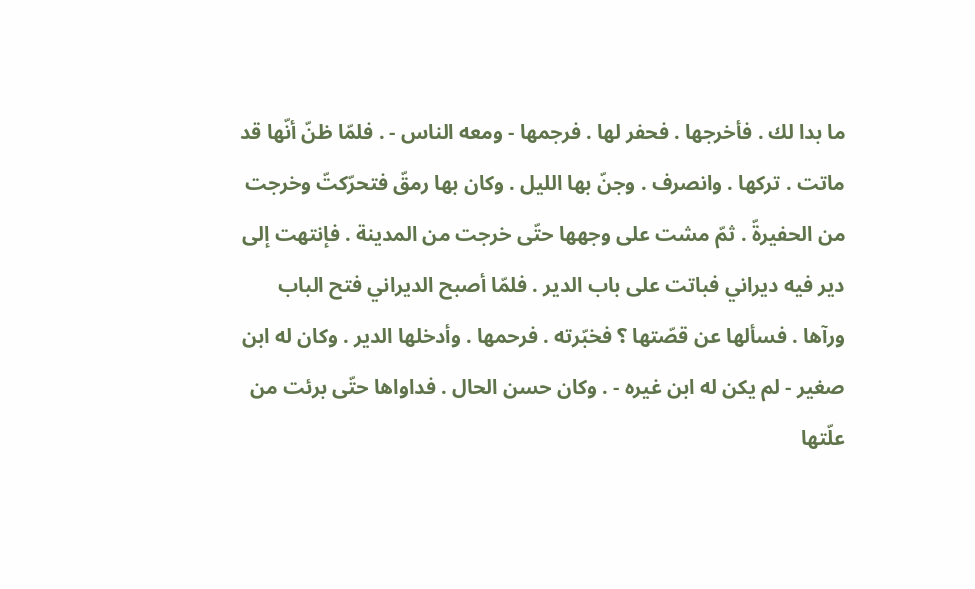ما بدا لك . فأخرجها . فحفر لها . فرجمها - ومعه الناس - . فلمّا ظنّ أنّها قد ماتت . تركها . وانصرف . وجنّ بها الليل . وكان بها رمقّ فتحرّكتّ وخرجت من الحفيرةّ . ثمّ مشت على وجهها حتّى خرجت من المدينة . فإنتهت إلى دير فيه ديراني فباتت على باب الدير . فلمّا أصبح الديراني فتح الباب ورآها . فسألها عن قصّتها ؟ فخبّرته . فرحمها . وأدخلها الدير . وكان له ابن صغير - لم يكن له ابن غيره - . وكان حسن الحال . فداواها حتّى برئت من علّتها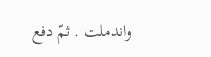واندملت . ثمّ دفع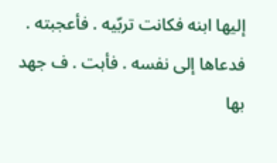إليها ابنه فكانت تربّيه . فأعجبته . فدعاها إلى نفسه . فأبت . ف جهد بها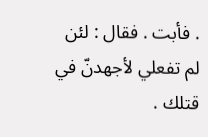. فأبت . فقال : لئن لم تفعلي لأجهدنّ في قتلك .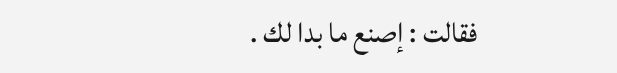فقالت : إصنع ما بدا لك .